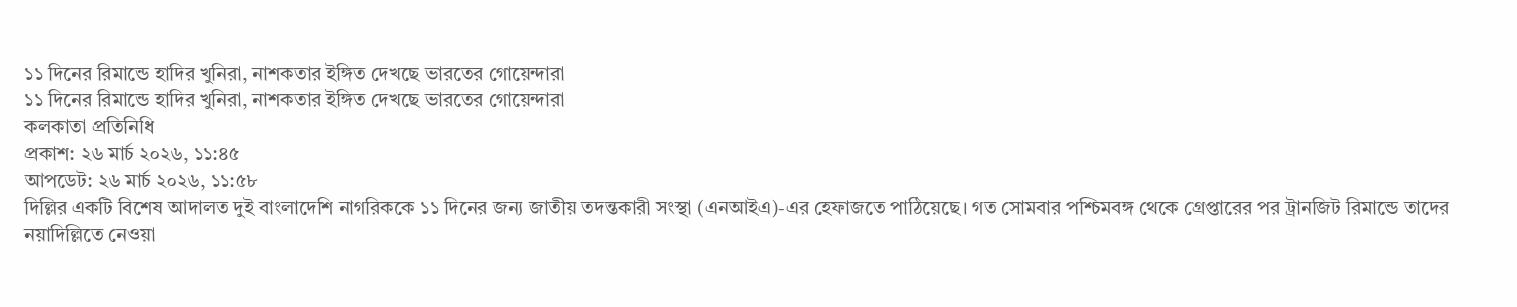১১ দিনের রিমান্ডে হাদির খুনিরা, নাশকতার ইঙ্গিত দেখছে ভারতের গোয়েন্দারা
১১ দিনের রিমান্ডে হাদির খুনিরা, নাশকতার ইঙ্গিত দেখছে ভারতের গোয়েন্দারা
কলকাতা প্রতিনিধি
প্রকাশ: ২৬ মার্চ ২০২৬, ১১:৪৫
আপডেট: ২৬ মার্চ ২০২৬, ১১:৫৮
দিল্লির একটি বিশেষ আদালত দুই বাংলাদেশি নাগরিককে ১১ দিনের জন্য জাতীয় তদন্তকারী সংস্থা (এনআইএ)-এর হেফাজতে পাঠিয়েছে। গত সোমবার পশ্চিমবঙ্গ থেকে গ্রেপ্তারের পর ট্রানজিট রিমান্ডে তাদের নয়াদিল্লিতে নেওয়া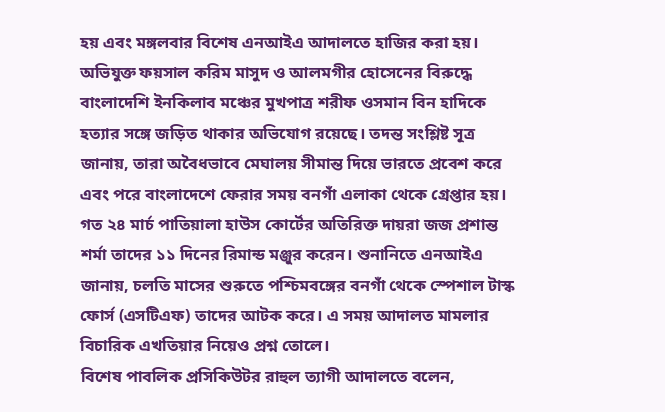হয় এবং মঙ্গলবার বিশেষ এনআইএ আদালতে হাজির করা হয়।
অভিযুক্ত ফয়সাল করিম মাসুদ ও আলমগীর হোসেনের বিরুদ্ধে বাংলাদেশি ইনকিলাব মঞ্চের মুখপাত্র শরীফ ওসমান বিন হাদিকে হত্যার সঙ্গে জড়িত থাকার অভিযোগ রয়েছে। তদন্ত সংশ্লিষ্ট সূত্র জানায়, তারা অবৈধভাবে মেঘালয় সীমান্ত দিয়ে ভারতে প্রবেশ করে এবং পরে বাংলাদেশে ফেরার সময় বনগাঁ এলাকা থেকে গ্রেপ্তার হয়।
গত ২৪ মার্চ পাতিয়ালা হাউস কোর্টের অতিরিক্ত দায়রা জজ প্রশান্ত শর্মা তাদের ১১ দিনের রিমান্ড মঞ্জুর করেন। শুনানিতে এনআইএ জানায়, চলতি মাসের শুরুতে পশ্চিমবঙ্গের বনগাঁ থেকে স্পেশাল টাস্ক ফোর্স (এসটিএফ) তাদের আটক করে। এ সময় আদালত মামলার বিচারিক এখতিয়ার নিয়েও প্রশ্ন তোলে।
বিশেষ পাবলিক প্রসিকিউটর রাহুল ত্যাগী আদালতে বলেন,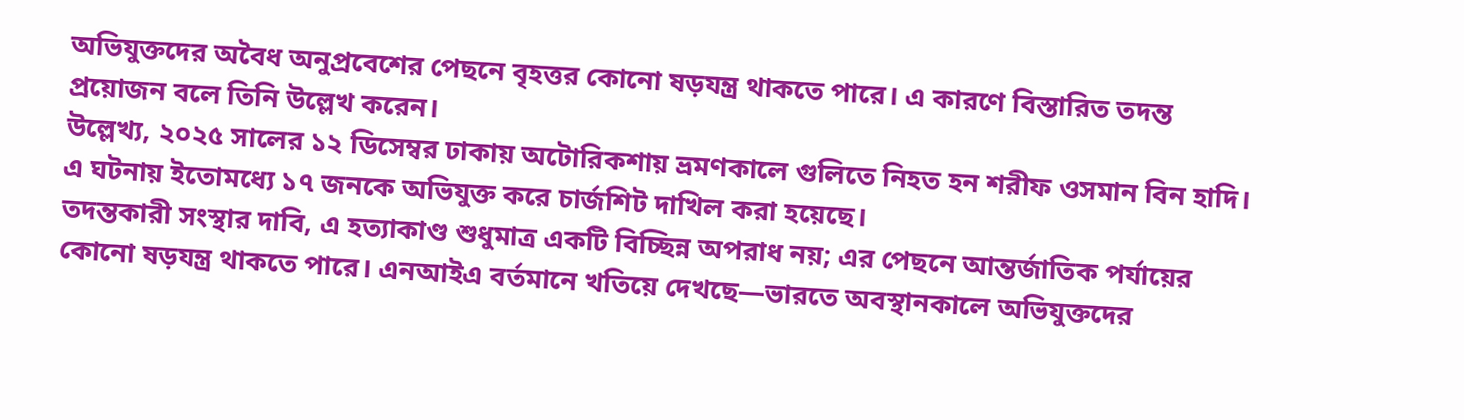অভিযুক্তদের অবৈধ অনুপ্রবেশের পেছনে বৃহত্তর কোনো ষড়যন্ত্র থাকতে পারে। এ কারণে বিস্তারিত তদন্ত প্রয়োজন বলে তিনি উল্লেখ করেন।
উল্লেখ্য, ২০২৫ সালের ১২ ডিসেম্বর ঢাকায় অটোরিকশায় ভ্রমণকালে গুলিতে নিহত হন শরীফ ওসমান বিন হাদি। এ ঘটনায় ইতোমধ্যে ১৭ জনকে অভিযুক্ত করে চার্জশিট দাখিল করা হয়েছে।
তদন্তকারী সংস্থার দাবি, এ হত্যাকাণ্ড শুধুমাত্র একটি বিচ্ছিন্ন অপরাধ নয়; এর পেছনে আন্তর্জাতিক পর্যায়ের কোনো ষড়যন্ত্র থাকতে পারে। এনআইএ বর্তমানে খতিয়ে দেখছে—ভারতে অবস্থানকালে অভিযুক্তদের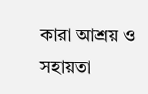কারা আশ্রয় ও সহায়তা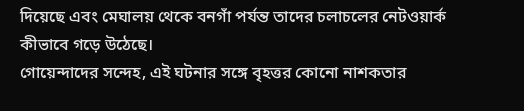দিয়েছে এবং মেঘালয় থেকে বনগাঁ পর্যন্ত তাদের চলাচলের নেটওয়ার্ক কীভাবে গড়ে উঠেছে।
গোয়েন্দাদের সন্দেহ, এই ঘটনার সঙ্গে বৃহত্তর কোনো নাশকতার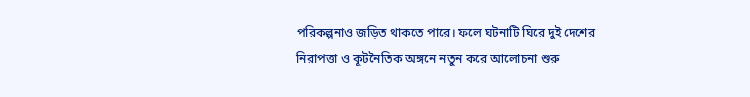পরিকল্পনাও জড়িত থাকতে পারে। ফলে ঘটনাটি ঘিরে দুই দেশের নিরাপত্তা ও কূটনৈতিক অঙ্গনে নতুন করে আলোচনা শুরু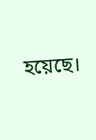হয়েছে।